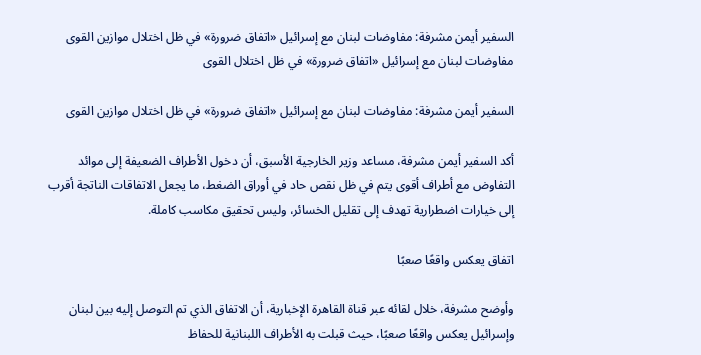السفير أيمن مشرفة: مفاوضات لبنان مع إسرائيل «اتفاق ضرورة» في ظل اختلال موازين القوى
مفاوضات لبنان مع إسرائيل «اتفاق ضرورة» في ظل اختلال القوى

السفير أيمن مشرفة: مفاوضات لبنان مع إسرائيل «اتفاق ضرورة» في ظل اختلال موازين القوى

أكد السفير أيمن مشرفة، مساعد وزير الخارجية الأسبق، أن دخول الأطراف الضعيفة إلى موائد التفاوض مع أطراف أقوى يتم في ظل نقص حاد في أوراق الضغط، ما يجعل الاتفاقات الناتجة أقرب إلى خيارات اضطرارية تهدف إلى تقليل الخسائر، وليس تحقيق مكاسب كاملة.

اتفاق يعكس واقعًا صعبًا

وأوضح مشرفة، خلال لقائه عبر قناة القاهرة الإخبارية، أن الاتفاق الذي تم التوصل إليه بين لبنان وإسرائيل يعكس واقعًا صعبًا، حيث قبلت به الأطراف اللبنانية للحفاظ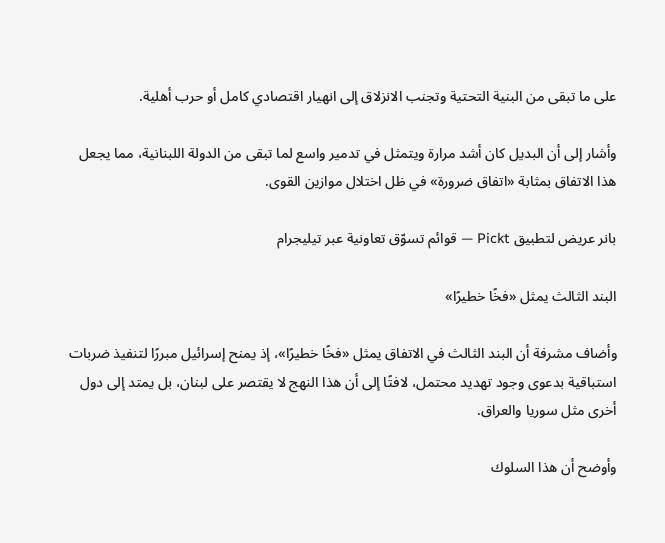على ما تبقى من البنية التحتية وتجنب الانزلاق إلى انهيار اقتصادي كامل أو حرب أهلية.

وأشار إلى أن البديل كان أشد مرارة ويتمثل في تدمير واسع لما تبقى من الدولة اللبنانية، مما يجعل هذا الاتفاق بمثابة «اتفاق ضرورة» في ظل اختلال موازين القوى.

بانر عريض لتطبيق Pickt — قوائم تسوّق تعاونية عبر تيليجرام

البند الثالث يمثل «فخًا خطيرًا»

وأضاف مشرفة أن البند الثالث في الاتفاق يمثل «فخًا خطيرًا»، إذ يمنح إسرائيل مبررًا لتنفيذ ضربات استباقية بدعوى وجود تهديد محتمل، لافتًا إلى أن هذا النهج لا يقتصر على لبنان، بل يمتد إلى دول أخرى مثل سوريا والعراق.

وأوضح أن هذا السلوك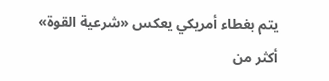يتم بغطاء أمريكي يعكس «شرعية القوة» أكثر من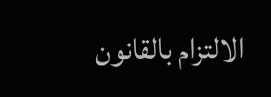الالتزام بالقانون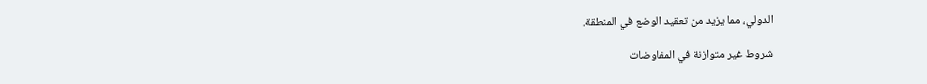الدولي، مما يزيد من تعقيد الوضع في المنطقة.

شروط غير متوازنة في المفاوضات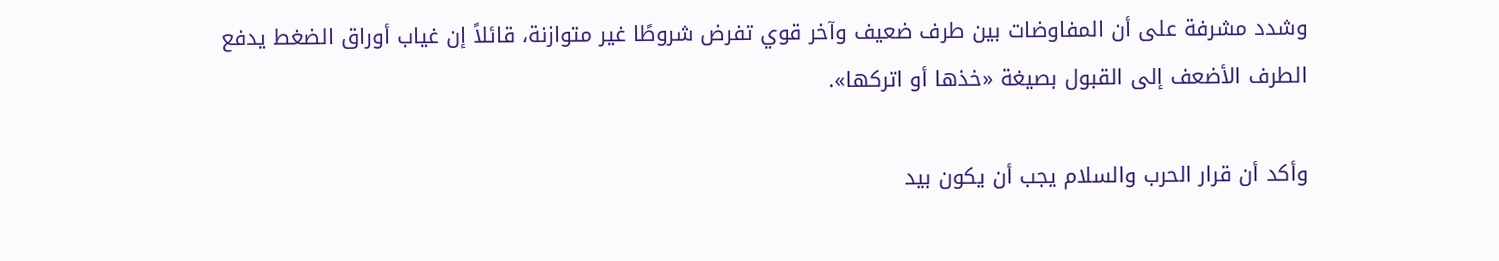وشدد مشرفة على أن المفاوضات بين طرف ضعيف وآخر قوي تفرض شروطًا غير متوازنة، قائلاً إن غياب أوراق الضغط يدفع الطرف الأضعف إلى القبول بصيغة «خذها أو اتركها».

وأكد أن قرار الحرب والسلام يجب أن يكون بيد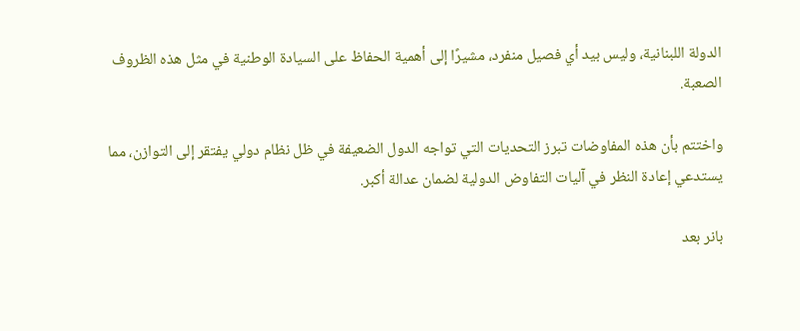الدولة اللبنانية، وليس بيد أي فصيل منفرد، مشيرًا إلى أهمية الحفاظ على السيادة الوطنية في مثل هذه الظروف الصعبة.

واختتم بأن هذه المفاوضات تبرز التحديات التي تواجه الدول الضعيفة في ظل نظام دولي يفتقر إلى التوازن، مما يستدعي إعادة النظر في آليات التفاوض الدولية لضمان عدالة أكبر.

بانر بعد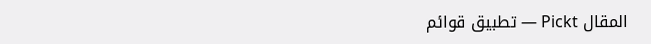المقال Pickt — تطبيق قوائم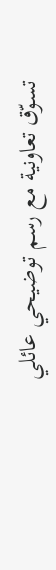تسوّق تعاونية مع رسم توضيحي عائلي